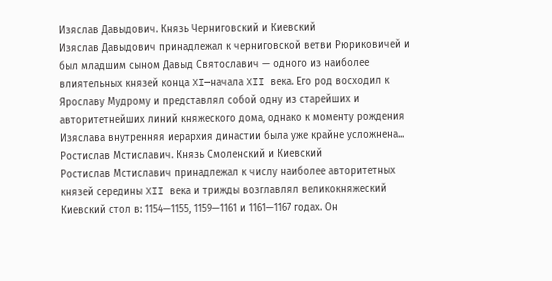Изяслав Давыдович. Князь Черниговский и Киевский
Изяслав Давыдович принадлежал к черниговской ветви Рюриковичей и был младшим сыном Давыд Святославич — одного из наиболее влиятельных князей конца XI—начала XII века. Его род восходил к Ярославу Мудрому и представлял собой одну из старейших и авторитетнейших линий княжеского дома, однако к моменту рождения Изяслава внутренняя иерархия династии была уже крайне усложнена...
Ростислав Мстиславич. Князь Смоленский и Киевский
Ростислав Мстиславич принадлежал к числу наиболее авторитетных князей середины XII века и трижды возглавлял великокняжеский Киевский стол в: 1154—1155, 1159—1161 и 1161—1167 годах. Он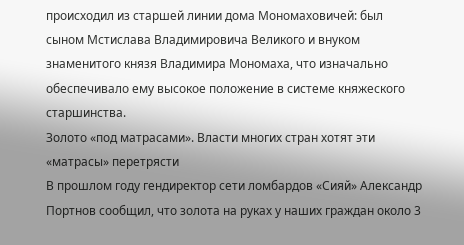происходил из старшей линии дома Мономаховичей: был сыном Мстислава Владимировича Великого и внуком знаменитого князя Владимира Мономаха, что изначально обеспечивало ему высокое положение в системе княжеского старшинства.
Золото «под матрасами». Власти многих стран хотят эти «матрасы» перетрясти
В прошлом году гендиректор сети ломбардов «Сияй» Александр Портнов сообщил, что золота на руках у наших граждан около 3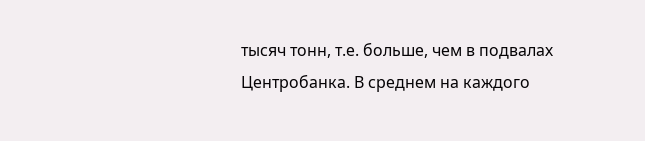тысяч тонн, т.е. больше, чем в подвалах Центробанка. В среднем на каждого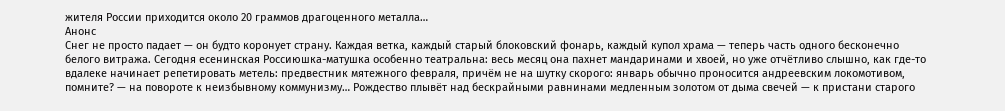жителя России приходится около 20 граммов драгоценного металла…
Анонс
Снег не просто падает — он будто коронует страну. Каждая ветка, каждый старый блоковский фонарь, каждый купол храма — теперь часть одного бесконечно белого витража. Сегодня есенинская Россиюшка-матушка особенно театральна: весь месяц она пахнет мандаринами и хвоей, но уже отчётливо слышно, как где-то вдалеке начинает репетировать метель: предвестник мятежного февраля, причём не на шутку скорого: январь обычно проносится андреевским локомотивом, помните? — на повороте к неизбывному коммунизму… Рождество плывёт над бескрайными равнинами медленным золотом от дыма свечей — к пристани старого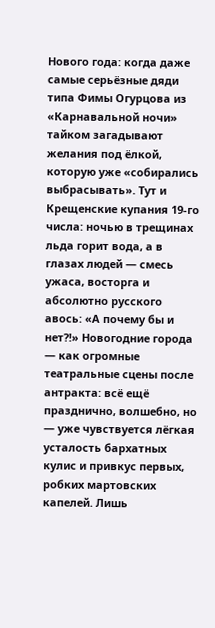Нового года: когда даже самые серьёзные дяди типа Фимы Огурцова из «Карнавальной ночи» тайком загадывают желания под ёлкой, которую уже «собирались выбрасывать». Тут и Крещенские купания 19-го числа: ночью в трещинах льда горит вода, а в глазах людей — смесь ужаса, восторга и абсолютно русского авось: «А почему бы и нет?!» Новогодние города — как огромные театральные сцены после антракта: всё ещё празднично, волшебно, но — уже чувствуется лёгкая усталость бархатных кулис и привкус первых, робких мартовских капелей. Лишь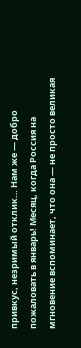привкус, незримый отклик… Нам же — добро пожаловать в январь! Месяц, когда Россия на мгновение вспоминает, что она — не просто великая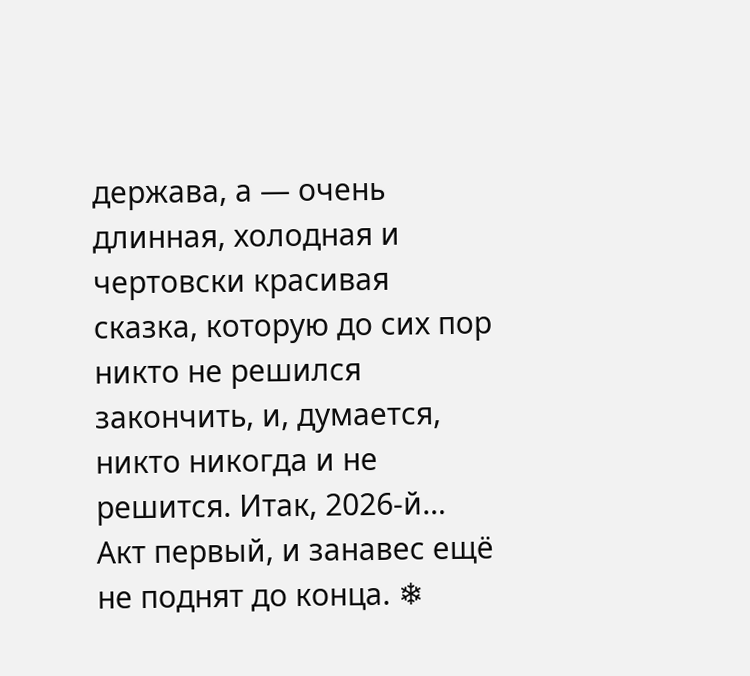держава, а — очень длинная, холодная и чертовски красивая сказка, которую до сих пор никто не решился закончить, и, думается, никто никогда и не решится. Итак, 2026-й… Акт первый, и занавес ещё не поднят до конца. ❄